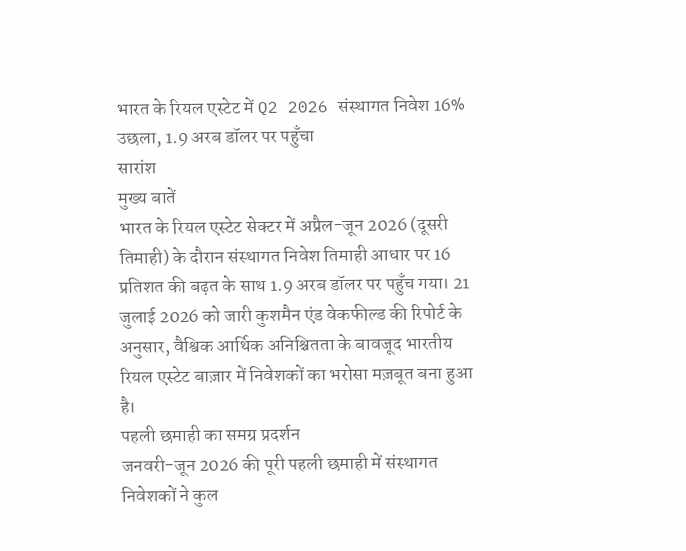भारत के रियल एस्टेट में Q2 2026 संस्थागत निवेश 16% उछला, 1.9 अरब डॉलर पर पहुँचा
सारांश
मुख्य बातें
भारत के रियल एस्टेट सेक्टर में अप्रैल-जून 2026 (दूसरी तिमाही) के दौरान संस्थागत निवेश तिमाही आधार पर 16 प्रतिशत की बढ़त के साथ 1.9 अरब डॉलर पर पहुँच गया। 21 जुलाई 2026 को जारी कुशमैन एंड वेकफील्ड की रिपोर्ट के अनुसार, वैश्विक आर्थिक अनिश्चितता के बावजूद भारतीय रियल एस्टेट बाज़ार में निवेशकों का भरोसा मज़बूत बना हुआ है।
पहली छमाही का समग्र प्रदर्शन
जनवरी-जून 2026 की पूरी पहली छमाही में संस्थागत निवेशकों ने कुल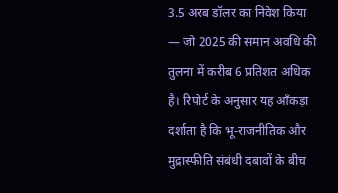3.5 अरब डॉलर का निवेश किया — जो 2025 की समान अवधि की तुलना में करीब 6 प्रतिशत अधिक है। रिपोर्ट के अनुसार यह आँकड़ा दर्शाता है कि भू-राजनीतिक और मुद्रास्फीति संबंधी दबावों के बीच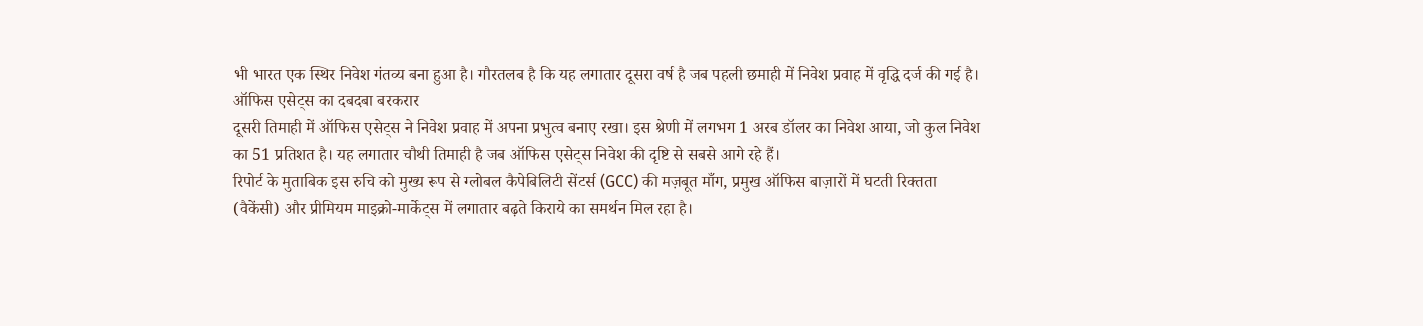भी भारत एक स्थिर निवेश गंतव्य बना हुआ है। गौरतलब है कि यह लगातार दूसरा वर्ष है जब पहली छमाही में निवेश प्रवाह में वृद्धि दर्ज की गई है।
ऑफिस एसेट्स का दबदबा बरकरार
दूसरी तिमाही में ऑफिस एसेट्स ने निवेश प्रवाह में अपना प्रभुत्व बनाए रखा। इस श्रेणी में लगभग 1 अरब डॉलर का निवेश आया, जो कुल निवेश का 51 प्रतिशत है। यह लगातार चौथी तिमाही है जब ऑफिस एसेट्स निवेश की दृष्टि से सबसे आगे रहे हैं।
रिपोर्ट के मुताबिक इस रुचि को मुख्य रूप से ग्लोबल कैपेबिलिटी सेंटर्स (GCC) की मज़बूत माँग, प्रमुख ऑफिस बाज़ारों में घटती रिक्तता (वैकेंसी) और प्रीमियम माइक्रो-मार्केट्स में लगातार बढ़ते किराये का समर्थन मिल रहा है।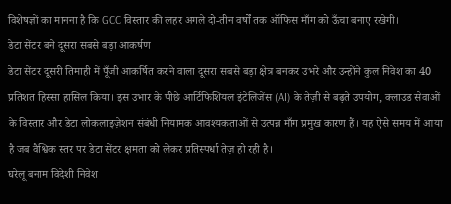विशेषज्ञों का मानना है कि GCC विस्तार की लहर अगले दो-तीन वर्षों तक ऑफिस माँग को ऊँचा बनाए रखेगी।
डेटा सेंटर बने दूसरा सबसे बड़ा आकर्षण
डेटा सेंटर दूसरी तिमाही में पूँजी आकर्षित करने वाला दूसरा सबसे बड़ा क्षेत्र बनकर उभरे और उन्होंने कुल निवेश का 40 प्रतिशत हिस्सा हासिल किया। इस उभार के पीछे आर्टिफिशियल इंटेलिजेंस (AI) के तेज़ी से बढ़ते उपयोग, क्लाउड सेवाओं के विस्तार और डेटा लोकलाइज़ेशन संबंधी नियामक आवश्यकताओं से उत्पन्न माँग प्रमुख कारण हैं। यह ऐसे समय में आया है जब वैश्विक स्तर पर डेटा सेंटर क्षमता को लेकर प्रतिस्पर्धा तेज़ हो रही है।
घरेलू बनाम विदेशी निवेश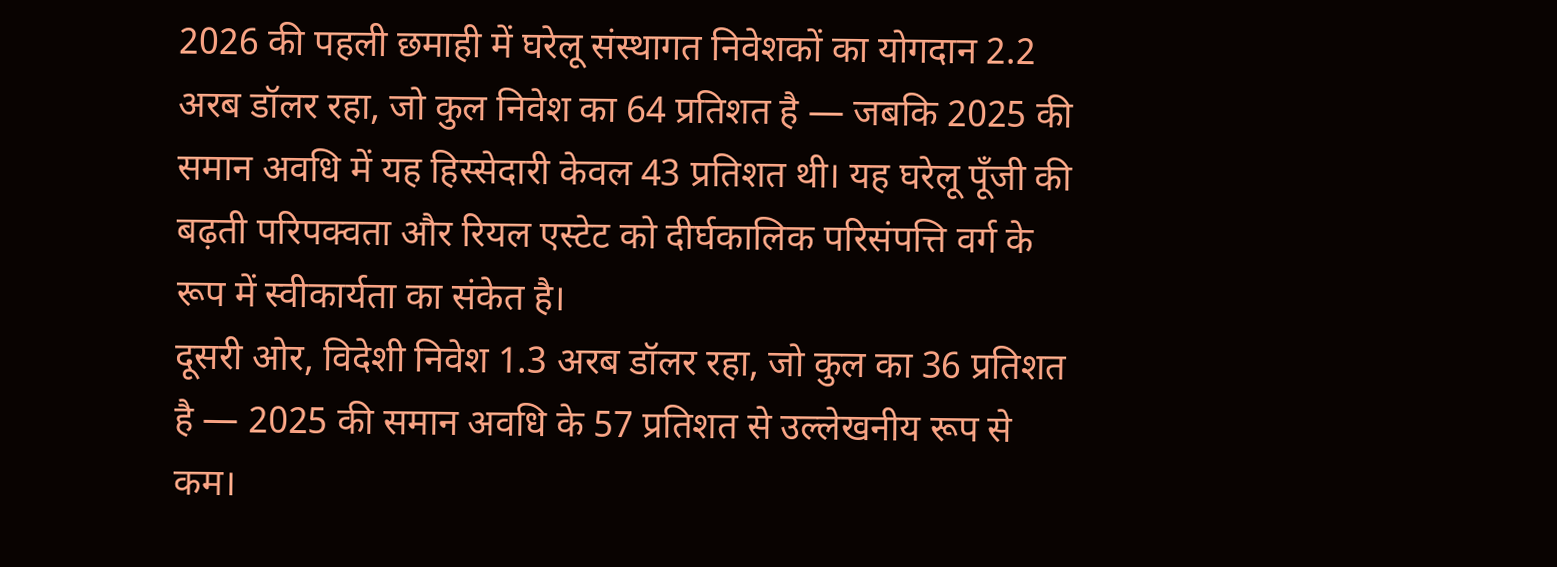2026 की पहली छमाही में घरेलू संस्थागत निवेशकों का योगदान 2.2 अरब डॉलर रहा, जो कुल निवेश का 64 प्रतिशत है — जबकि 2025 की समान अवधि में यह हिस्सेदारी केवल 43 प्रतिशत थी। यह घरेलू पूँजी की बढ़ती परिपक्वता और रियल एस्टेट को दीर्घकालिक परिसंपत्ति वर्ग के रूप में स्वीकार्यता का संकेत है।
दूसरी ओर, विदेशी निवेश 1.3 अरब डॉलर रहा, जो कुल का 36 प्रतिशत है — 2025 की समान अवधि के 57 प्रतिशत से उल्लेखनीय रूप से कम।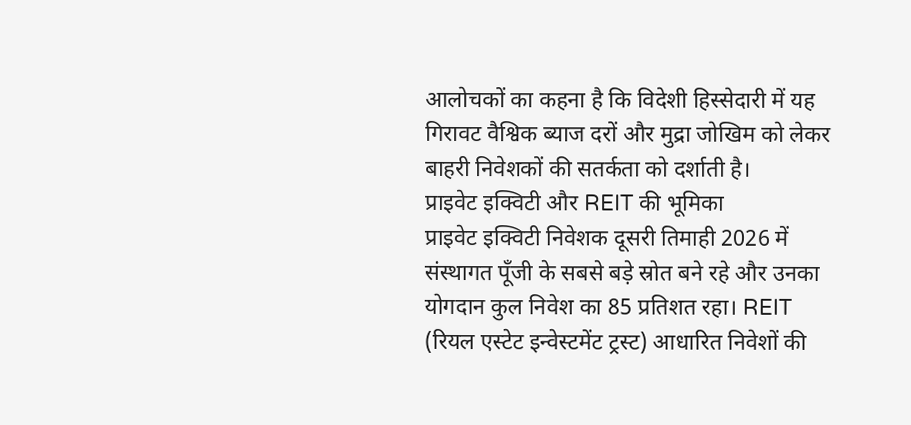आलोचकों का कहना है कि विदेशी हिस्सेदारी में यह गिरावट वैश्विक ब्याज दरों और मुद्रा जोखिम को लेकर बाहरी निवेशकों की सतर्कता को दर्शाती है।
प्राइवेट इक्विटी और REIT की भूमिका
प्राइवेट इक्विटी निवेशक दूसरी तिमाही 2026 में संस्थागत पूँजी के सबसे बड़े स्रोत बने रहे और उनका योगदान कुल निवेश का 85 प्रतिशत रहा। REIT (रियल एस्टेट इन्वेस्टमेंट ट्रस्ट) आधारित निवेशों की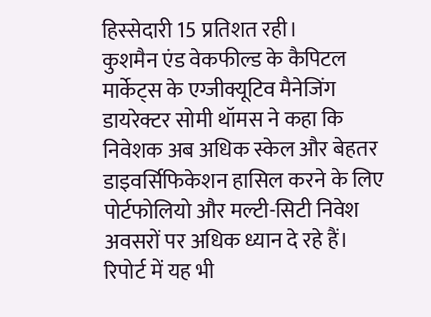हिस्सेदारी 15 प्रतिशत रही।
कुशमैन एंड वेकफील्ड के कैपिटल मार्केट्स के एग्जीक्यूटिव मैनेजिंग डायरेक्टर सोमी थॉमस ने कहा कि निवेशक अब अधिक स्केल और बेहतर डाइवर्सिफिकेशन हासिल करने के लिए पोर्टफोलियो और मल्टी-सिटी निवेश अवसरों पर अधिक ध्यान दे रहे हैं। रिपोर्ट में यह भी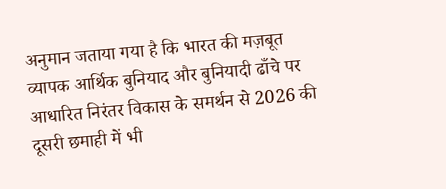अनुमान जताया गया है कि भारत की मज़बूत व्यापक आर्थिक बुनियाद और बुनियादी ढाँचे पर आधारित निरंतर विकास के समर्थन से 2026 की दूसरी छमाही में भी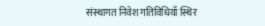संस्थागत निवेश गतिविधियाँ स्थिर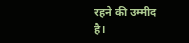रहने की उम्मीद है।